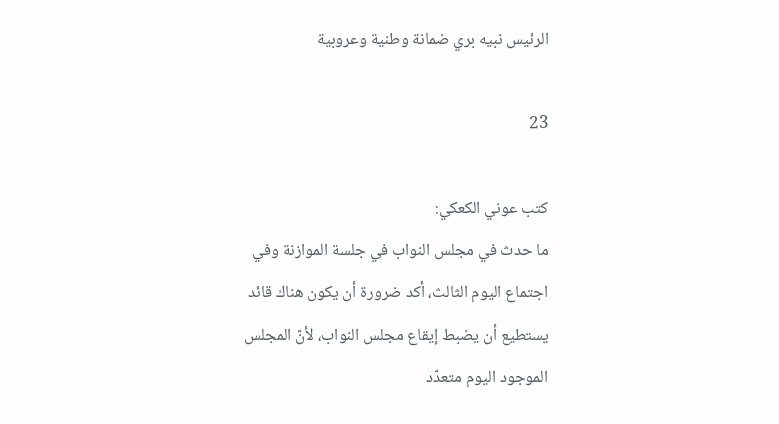الرئيس نبيه بري ضمانة وطنية وعروبية

23

كتب عوني الكعكي:
ما حدث في مجلس النواب في جلسة الموازنة وفي اجتماع اليوم الثالث، أكد ضرورة أن يكون هناك قائد يستطيع أن يضبط إيقاع مجلس النواب، لأنّ المجلس الموجود اليوم متعدّد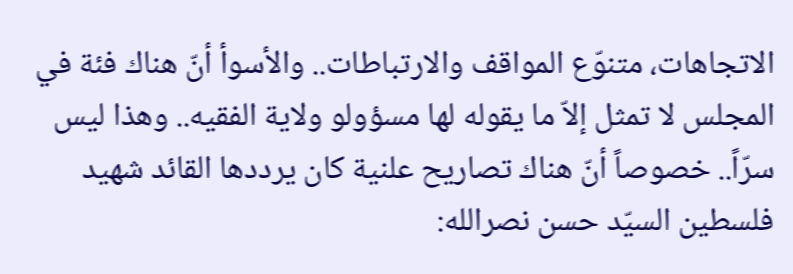الاتجاهات، متنوّع المواقف والارتباطات.. والأسوأ أنّ هناك فئة في المجلس لا تمثل إلاّ ما يقوله لها مسؤولو ولاية الفقيه.. وهذا ليس سرّاً.. خصوصاً أنّ هناك تصاريح علنية كان يرددها القائد شهيد فلسطين السيّد حسن نصرالله: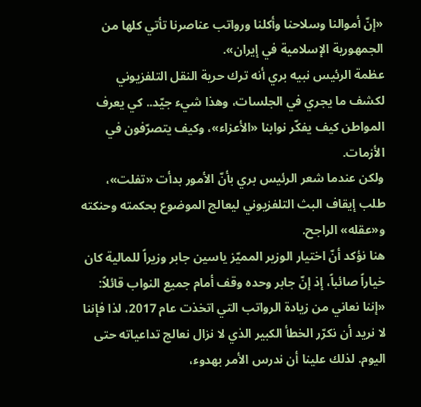«إنّ أموالنا وسلاحنا وأكلنا ورواتب عناصرنا تأتي كلها من الجمهورية الإسلامية في إيران».
عظمة الرئيس نبيه بري أنه ترك حرية النقل التلفزيوني لكشف ما يجري في الجلسات، وهذا شيء جيّد.. كي يعرف المواطن كيف يفكّر نوابنا «الأعزاء»، وكيف يتصرّفون في الأزمات.
ولكن عندما شعر الرئيس بري بأنّ الأمور بدأت «تفلت»، طلب إيقاف البث التلفزيوني ليعالج الموضوع بحكمته وحنكته و«عقله» الراجح.
هنا نؤكد أنّ اختيار الوزير المميّز ياسين جابر وزيراً للمالية كان خياراً صائباً، إذ إنّ جابر وحده وقف أمام جميع النواب قائلاً: «إننا نعاني من زيادة الرواتب التي اتخذت عام 2017، لذا فإننا لا نريد أن نكرّر الخطأ الكبير الذي لا نزال نعالج تداعياته حتى اليوم. لذلك علينا أن ندرس الأمر بهدوء،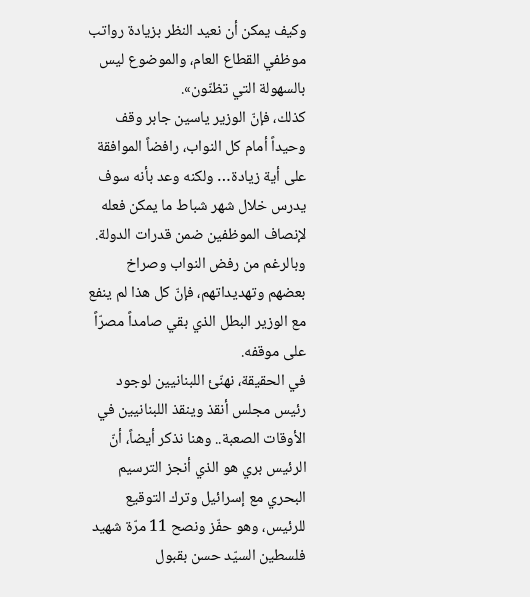وكيف يمكن أن نعيد النظر بزيادة رواتب موظفي القطاع العام، والموضوع ليس بالسهولة التي تظنّون».
كذلك، فإنّ الوزير ياسين جابر وقف وحيداً أمام كل النواب، رافضاً الموافقة على أية زيادة… ولكنه وعد بأنه سوف يدرس خلال شهر شباط ما يمكن فعله لإنصاف الموظفين ضمن قدرات الدولة.
وبالرغم من رفض النواب وصراخ بعضهم وتهديداتهم، فإنّ كل هذا لم ينفع مع الوزير البطل الذي بقي صامداً مصرّاً على موقفه.
في الحقيقة، نهنّئ اللبنانيين لوجود رئيس مجلس أنقذ وينقذ اللبنانيين في الأوقات الصعبة.. وهنا نذكر أيضاً، أنّ الرئيس بري هو الذي أنجز الترسيم البحري مع إسرائيل وترك التوقيع للرئيس، وهو حفّز ونصح 11 مرّة شهيد فلسطين السيّد حسن بقبول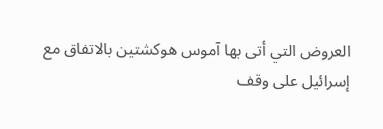العروض التي أتى بها آموس هوكشتين بالاتفاق مع إسرائيل على وقف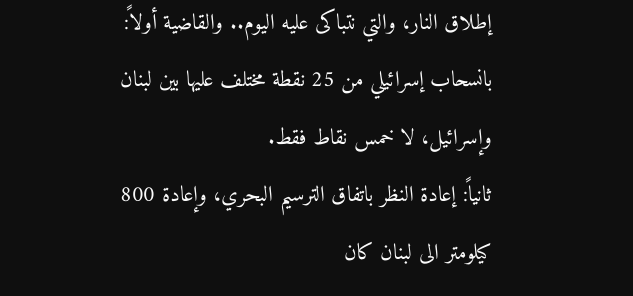إطلاق النار، والتي نتباكى عليه اليوم.. والقاضية أولاً: بانسحاب إسرائيلي من 25 نقطة مختلف عليها بين لبنان وإسرائيل، لا خمس نقاط فقط.
ثانياً: إعادة النظر باتفاق الترسيم البحري، وإعادة 800 كيلومتر الى لبنان كان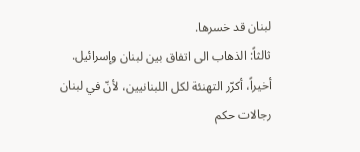لبنان قد خسرها.
ثالثاً: الذهاب الى اتفاق بين لبنان وإسرائيل.
أخيراً، أكرّر التهنئة لكل اللبنانيين، لأنّ في لبنان رجالات حكم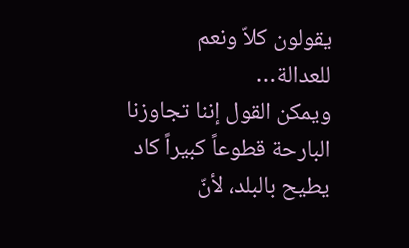يقولون كلاّ ونعم للعدالة…
ويمكن القول إننا تجاوزنا البارحة قطوعاً كبيراً كاد يطيح بالبلد، لأنّ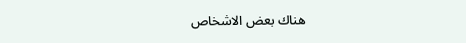هناك بعض الاشخاص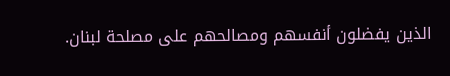الذين يفضلون أنفسهم ومصالحهم على مصلحة لبنان.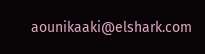aounikaaki@elshark.com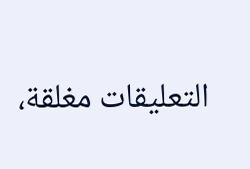التعليقات مغلقة،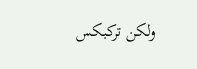ولكن تركبكس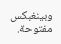وبينغبكس مفتوحة.